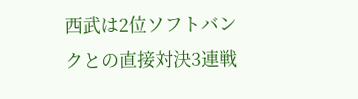西武は2位ソフトバンクとの直接対決3連戦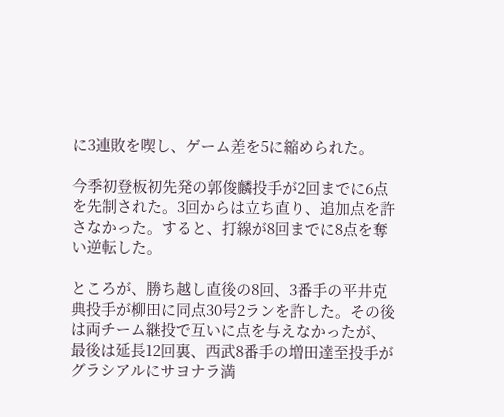に3連敗を喫し、ゲーム差を5に縮められた。

今季初登板初先発の郭俊麟投手が2回までに6点を先制された。3回からは立ち直り、追加点を許さなかった。すると、打線が8回までに8点を奪い逆転した。

ところが、勝ち越し直後の8回、3番手の平井克典投手が柳田に同点30号2ランを許した。その後は両チーム継投で互いに点を与えなかったが、最後は延長12回裏、西武8番手の増田達至投手がグラシアルにサヨナラ満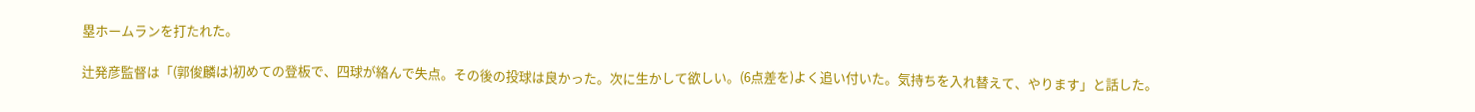塁ホームランを打たれた。

辻発彦監督は「(郭俊麟は)初めての登板で、四球が絡んで失点。その後の投球は良かった。次に生かして欲しい。(6点差を)よく追い付いた。気持ちを入れ替えて、やります」と話した。